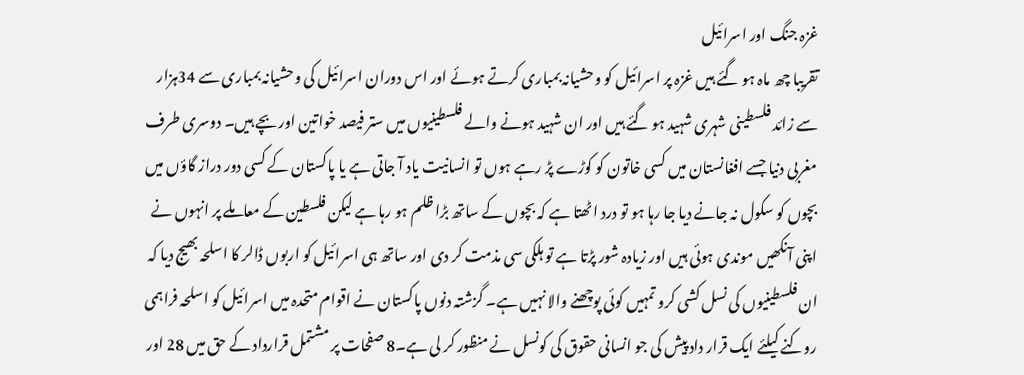غزہ جنگ اور اسرائیل
تقریبا چھ ماہ ہو گئے ہیں غزہ پر اسرائیل کو وحشیانہ بمباری کرتے ہوئے اور اس دوران اسرائیل کی وحشیانہ بمباری سے 34ہزار سے زائد فلسطینی شہری شہید ہو گئے ہیں اور ان شہید ہونے والے فلسطینیوں میں ستر فیصد خواتین اور بچے ہیں۔ دوسری طرف مغربی دنیا جسے افغانستان میں کسی خاتون کو کوڑے پڑ رہے ہوں تو انسانیت یاد آ جاتی ہے یا پاکستان کے کسی دور دراز گاؤں میں بچوں کو سکول نہ جانے دیا جا رہا ہو تو درد اٹھتا ہے کہ بچوں کے ساتھ بڑا ظلم ہو رہا ہے لیکن فلسطین کے معاملے پر انہوں نے اپنی آنکھیں موندی ہوئی ہیں اور زیادہ شور پڑتا ہے تو ہلکی سی مذمت کر دی اور ساتھ ہی اسرائیل کو اربوں ڈالر کا اسلحہ بھیج دیا کہ ان فلسطینیوں کی نسل کشی کرو تمہیں کوئی پوچھنے والا نہیں ہے۔ گزشتہ دنوں پاکستان نے اقوام متحدہ میں اسرائیل کو اسلحہ فراہمی روکنے کیلئے ایک قرار داد پیش کی جو انسانی حقوق کی کونسل نے منظور کر لی ہے۔8 صفحات پر مشتمل قرارداد کے حق میں 28 اور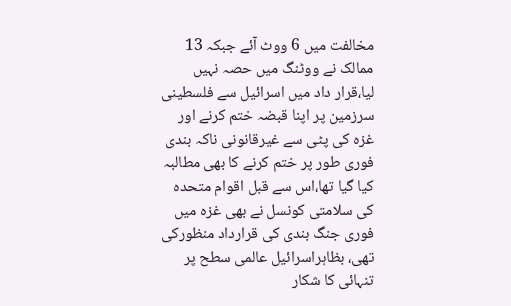مخالفت میں 6 ووٹ آئے جبکہ 13 ممالک نے ووٹنگ میں حصہ نہیں لیا،قرار داد میں اسرائیل سے فلسطینی سرزمین پر اپنا قبضہ ختم کرنے اور غزہ کی پٹی سے غیرقانونی ناکہ بندی فوری طور پر ختم کرنے کا بھی مطالبہ کیا گیا تھا،اس سے قبل اقوام متحدہ کی سلامتی کونسل نے بھی غزہ میں فوری جنگ بندی کی قرارداد منظورکی تھی، بظاہراسرائیل عالمی سطح پر تنہائی کا شکار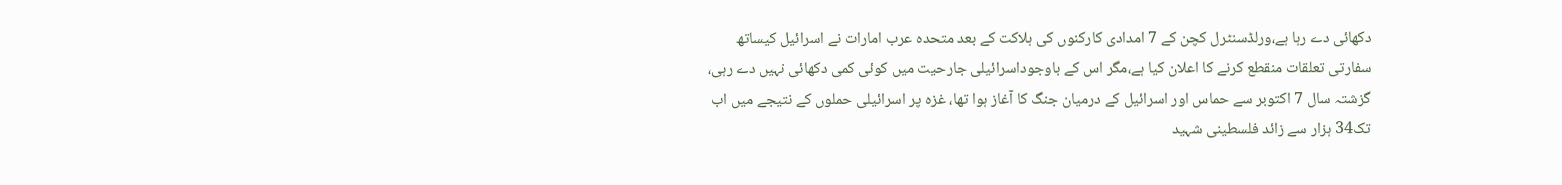دکھائی دے رہا ہے،ورلڈسنٹرل کچن کے 7 امدادی کارکنوں کی ہلاکت کے بعد متحدہ عرب امارات نے اسرائیل کیساتھ سفارتی تعلقات منقطع کرنے کا اعلان کیا ہے،مگر اس کے باوجوداسرائیلی جارحیت میں کوئی کمی دکھائی نہیں دے رہی، گزشتہ سال 7 اکتوبر سے حماس اور اسرائیل کے درمیان جنگ کا آغاز ہوا تھا، غزہ پر اسرائیلی حملوں کے نتیجے میں اب تک34 ہزار سے زائد فلسطینی شہید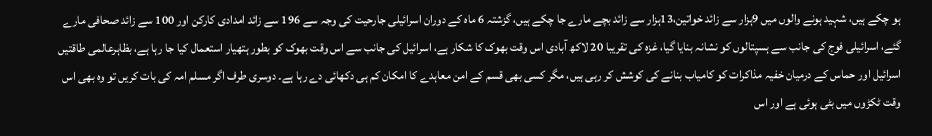ہو چکے ہیں، شہید ہونے والوں میں 9ہزار سے زائد خواتین،13ہزار سے زائد بچے مارے جا چکے ہیں، گزشتہ 6 ماہ کے دوران اسرائیلی جارحیت کی وجہ سے 196 سے زائد امدادی کارکن اور 100 سے زائد صحافی مارے گئے، اسرائیلی فوج کی جانب سے ہسپتالوں کو نشانہ بنایا گیا، غزہ کی تقریبا 20 لاکھ آبادی اس وقت بھوک کا شکار ہے، اسرائیل کی جانب سے اس وقت بھوک کو بطور ہتھیار استعمال کیا جا رہا ہے، بظاہرعالمی طاقتیں اسرائیل اور حماس کے درمیان خفیہ مذاکرات کو کامیاب بنانے کی کوشش کر رہی ہیں، مگر کسی بھی قسم کے امن معاہدے کا امکان کم ہی دکھائی دے رہا ہے۔ دوسری طرف اگر مسلم امہ کی بات کریں تو وہ بھی اس وقت ٹکڑوں میں بٹی ہوئی ہے اور اس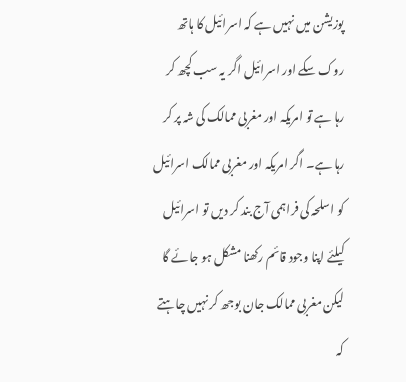پوزیشن میں نہیں ہے کہ اسرائیل کا ہاتھ روک سکے اور اسرائیل اگر یہ سب کچھ کر رہا ہے تو امریکہ اور مغربی ممالک کی شہ پر کر رہا ہے۔ اگر امریکہ اور مغربی ممالک اسرائیل کو اسلحہ کی فراہمی آج بند کر دیں تو اسرائیل کیلئے اپنا وجود قائم رکھنا مشکل ہو جائے گا لیکن مغربی ممالک جان بوجھ کر نہیں چاہتے کہ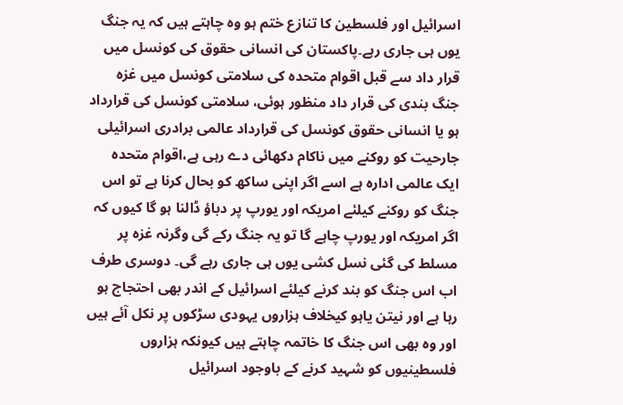اسرائیل اور فلسطین کا تنازع ختم ہو وہ چاہتے ہیں کہ یہ جنگ یوں ہی جاری رہے۔پاکستان کی انسانی حقوق کی کونسل میں قرار داد سے قبل اقوام متحدہ کی سلامتی کونسل میں غزہ جنگ بندی کی قرار داد منظور ہوئی، سلامتی کونسل کی قرارداد ہو یا انسانی حقوق کونسل کی قرارداد عالمی برادری اسرائیلی جارحیت کو روکنے میں ناکام دکھائی دے رہی ہے،اقوام متحدہ ایک عالمی ادارہ ہے اسے اگر اپنی ساکھ کو بحال کرنا ہے تو اس جنگ کو روکنے کیلئے امریکہ اور یورپ پر دباؤ ڈالنا ہو گا کیوں کہ اگر امریکہ اور یورپ چاہے گا تو یہ جنگ رکے گی وگرنہ غزہ پر مسلط کی گئی نسل کشی یوں ہی جاری رہے گی۔ دوسری طرف اب اس جنگ کو بند کرنے کیلئے اسرائیل کے اندر بھی احتجاج ہو رہا ہے اور نیتن یاہو کیخلاف ہزاروں یہودی سڑکوں پر نکل آئے ہیں اور وہ بھی اس جنگ کا خاتمہ چاہتے ہیں کیونکہ ہزاروں فلسطینیوں کو شہید کرنے کے باوجود اسرائیل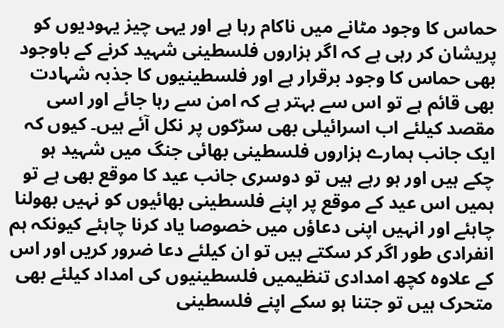حماس کا وجود مٹانے میں ناکام رہا ہے اور یہی چیز یہودیوں کو پریشان کر رہی ہے کہ اگر ہزاروں فلسطینی شہید کرنے کے باوجود بھی حماس کا وجود برقرار ہے اور فلسطینیوں کا جذبہ شہادت بھی قائم ہے تو اس سے بہتر ہے کہ امن سے رہا جائے اور اسی مقصد کیلئے اب اسرائیلی بھی سڑکوں پر نکل آئے ہیں۔ کیوں کہ ایک جانب ہمارے ہزاروں فلسطینی بھائی جنگ میں شہید ہو چکے ہیں اور ہو رہے ہیں تو دوسری جانب عید کا موقع بھی ہے تو ہمیں اس عید کے موقع پر اپنے فلسطینی بھائیوں کو نہیں بھولنا چاہئے اور انہیں اپنی دعاؤں میں خصوصا یاد کرنا چاہئے کیونکہ ہم انفرادی طور اگر کر سکتے ہیں تو ان کیلئے دعا ضرور کریں اور اس کے علاوہ کچھ امدادی تنظیمیں فلسطینیوں کی امداد کیلئے بھی متحرک ہیں تو جتنا ہو سکے اپنے فلسطینی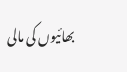بھائیوں کی مالی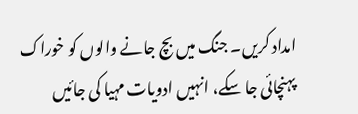امداد کریں۔ جنگ میں بچ جانے والوں کو خوراک پہنچائی جا سکے، انہیں ادویات مہیا کی جائیں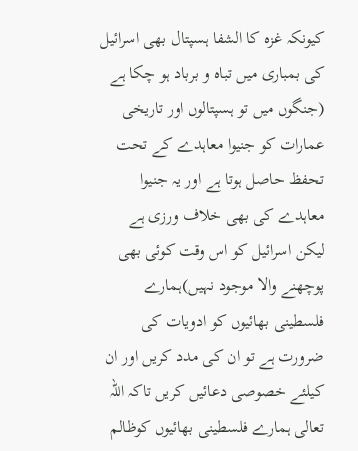کیونکہ غزہ کا الشفا ہسپتال بھی اسرائیل کی بمباری میں تباہ و برباد ہو چکا ہے (جنگوں میں تو ہسپتالوں اور تاریخی عمارات کو جنیوا معاہدے کے تحت تحفظ حاصل ہوتا ہے اور یہ جنیوا معاہدے کی بھی خلاف ورزی ہے لیکن اسرائیل کو اس وقت کوئی بھی پوچھنے والا موجود نہیں)ہمارے فلسطینی بھائیوں کو ادویات کی ضرورت ہے تو ان کی مدد کریں اور ان کیلئے خصوصی دعائیں کریں تاکہ اللہ تعالی ہمارے فلسطینی بھائیوں کوظالم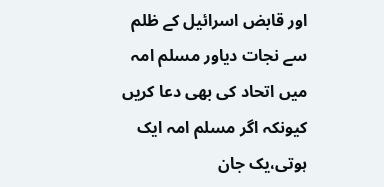اور قابض اسرائیل کے ظلم سے نجات دیاور مسلم امہ میں اتحاد کی بھی دعا کریں کیونکہ اگر مسلم امہ ایک ہوتی،یک جان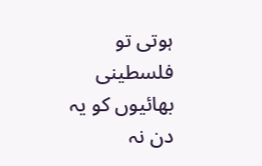ہوتی تو فلسطینی بھائیوں کو یہ دن نہ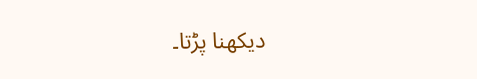دیکھنا پڑتا۔